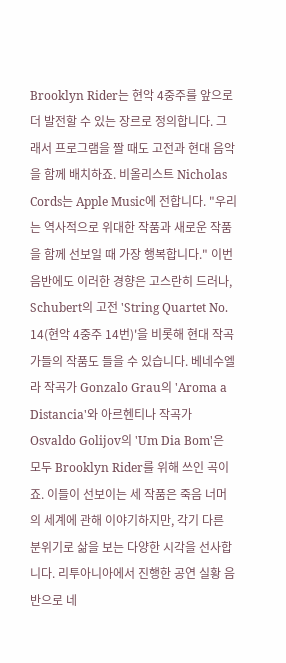Brooklyn Rider는 현악 4중주를 앞으로 더 발전할 수 있는 장르로 정의합니다. 그래서 프로그램을 짤 때도 고전과 현대 음악을 함께 배치하죠. 비올리스트 Nicholas Cords는 Apple Music에 전합니다. "우리는 역사적으로 위대한 작품과 새로운 작품을 함께 선보일 때 가장 행복합니다." 이번 음반에도 이러한 경향은 고스란히 드러나, Schubert의 고전 'String Quartet No. 14(현악 4중주 14번)'을 비롯해 현대 작곡가들의 작품도 들을 수 있습니다. 베네수엘라 작곡가 Gonzalo Grau의 'Aroma a Distancia'와 아르헨티나 작곡가 Osvaldo Golijov의 'Um Dia Bom'은 모두 Brooklyn Rider를 위해 쓰인 곡이죠. 이들이 선보이는 세 작품은 죽음 너머의 세계에 관해 이야기하지만, 각기 다른 분위기로 삶을 보는 다양한 시각을 선사합니다. 리투아니아에서 진행한 공연 실황 음반으로 네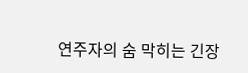연주자의 숨 막히는 긴장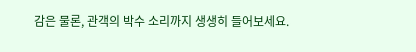감은 물론, 관객의 박수 소리까지 생생히 들어보세요.